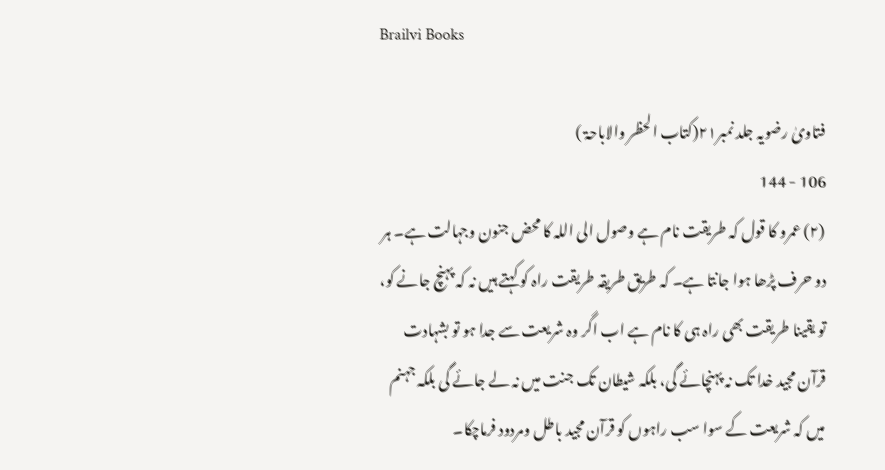Brailvi Books

فتاویٰ رضویہ جلد نمبر۲۱(کتاب الحظر والاباحۃ )
106 - 144
(۲) عمرو کا قول کہ طریقت نام ہے وصول الی اللہ کا محض جنون وجہالت ہے۔ ہر دو حرف پڑھا ہوا جانتا ہے۔ کہ طریق طریقہ طریقت راہ کو کہتے ہیں نہ کہ پہنچ جانے کو، تو یقینا طریقت بھی راہ ہی کا نام ہے اب اگر وہ شریعت سے جدا ہو تو بشہادت قرآن مجید خدا تک نہ پہنچائے گی، بلکہ شیطان تک جنت میں نہ لے جائے گی بلکہ جہنم میں کہ شریعت کے سوا سب راہوں کو قرآن مجید باطل ومردود فرماچکا۔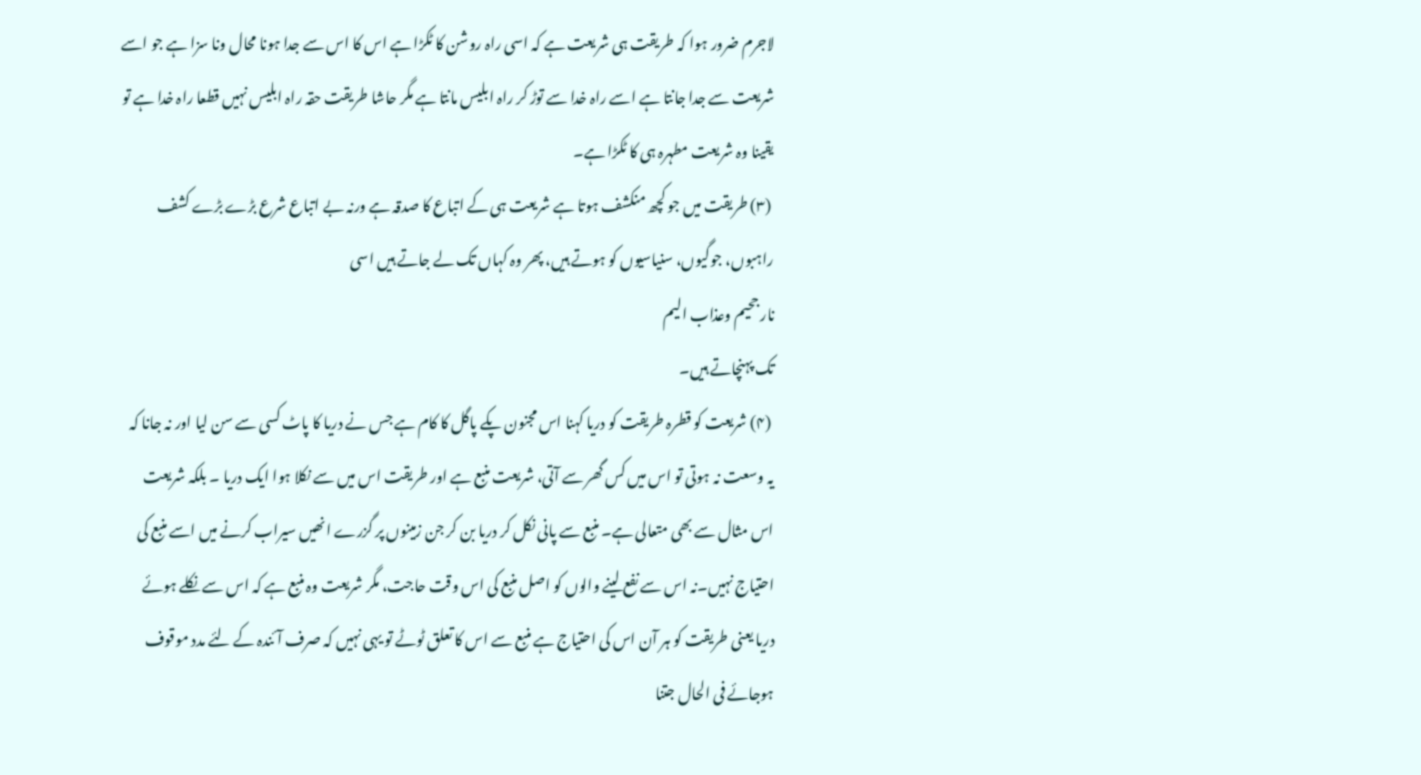لاجرم ضرور ہوا کہ طریقت ہی شریعت ہے کہ اسی راہ روشن کا ٹکڑا ہے اس کا اس سے جدا ہونا محال ونا سزا ہے جو اسے شریعت سے جدا جانتا ہے اسے راہ خدا سے توڑ کر راہ ابلیس مانتا ہے مگر حاشا طریقت حقہ راہ ابلیس نہیں قطعا راہ خدا ہے تو یقینا وہ شریعت مطہرہ ہی کا ٹکڑا ہے۔
 (۳) طریقت میں جو کچھ منکشف ہوتا ہے شریعت ہی کے اتباع کا صدقہ ہے ورنہ بے اتباع شرع بڑے بڑے کشف راہبوں، جوگیوں، سنیاسیوں کو ہوتے ہیں، پھر وہ کہاں تک لے جاتے ہیں اسی
نار جحیم وعذاب الیم
تک پہنچاتے ہیں۔
 (۴) شریعت کو قطرہ طریقت کو دریا کہنا اس مجنون پکے پاگل کا کام ہے جس نے دریا کا پاٹ کسی سے سن لیا اور نہ جانا کہ یہ وسعت نہ ہوتی تو اس میں کس گھر سے آتی، شریعت منبع ہے اور طریقت اس میں سے نکلا ہوا ایک دریا ۔ بلکہ شریعت اس مثال سے بھی متعالی ہے۔ منبع سے پانی نکل کر دریا بن کر جن زمینوں پر گزرے انھیں سیراب کرنے میں اسے منبع کی احتیاج نہیں۔نہ اس سے نفع لینے والوں کو اصل منبع کی اس وقت حاجت، مگر شریعت وہ منبع ہے کہ اس سے نکلے ہوئے دریا یعنی طریقت کو ہر آن اس کی احتیاج ہے منبع سے اس کا تعلق ٹوٹے تو یہی نہیں کہ صرف آئندہ کے لئے مدد موقوف ہوجائے فی الحال جتنا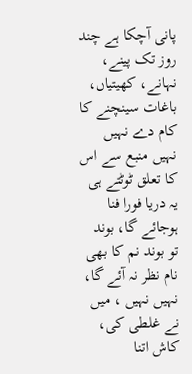پانی آچکا ہے چند روز تک پینے، نہانے، کھیتیاں، باغات سینچنے کا کام دے نہیں نہیں منبع سے اس کا تعلق ٹوٹتے ہی یہ دریا فورا فنا ہوجائے گا، بوند تو بوند نم کا بھی نام نظر نہ آئے گا، نہیں نہیں ، میں نے غلطی کی، کاش اتنا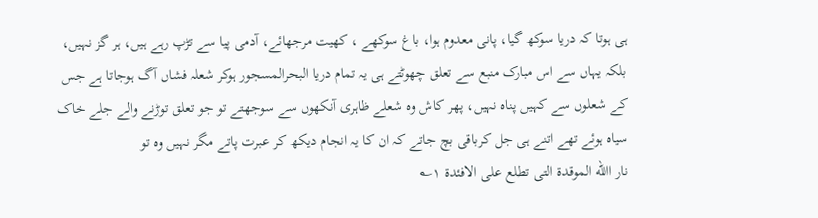ہی ہوتا کہ دریا سوکھ گیا، پانی معدوم ہوا، باغ سوکھے ، کھیت مرجھائے، آدمی پیا سے تڑپ رہے ہیں، ہر گز نہیں، بلکہ یہاں سے اس مبارک منبع سے تعلق چھوٹتے ہی یہ تمام دریا البحرالمسجور ہوکر شعلہ فشاں آگ ہوجاتا ہے جس کے شعلوں سے کہیں پناہ نہیں، پھر کاش وہ شعلے ظاہری آنکھوں سے سوجھتے تو جو تعلق توڑنے والے جلے خاک سیاہ ہوئے تھے اتنے ہی جل کرباقی بچ جاتے کہ ان کا یہ انجام دیکھ کر عبرت پاتے مگر نہیں وہ تو
نار االله الموقدۃ التی تطلع علی الافئدۃ ۱؎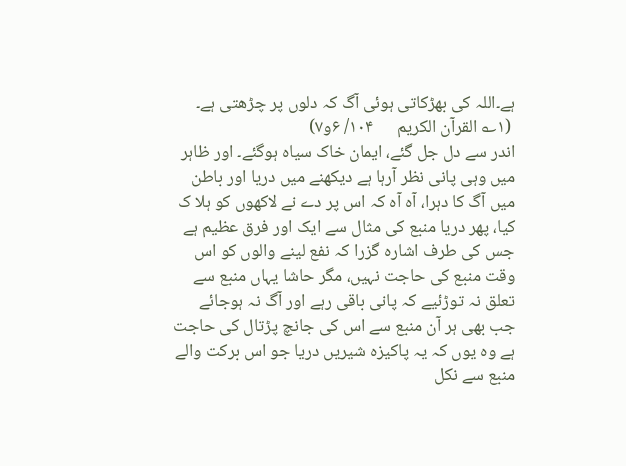ہے۔اللہ کی بھڑکاتی ہوئی آگ کہ دلوں پر چڑھتی ہے۔
 (۱؎ القرآن الکریم      ۱۰۴/ ۶و۷)
اندر سے دل جل گئے، ایمان خاک سیاہ ہوگئے۔ اور ظاہر میں وہی پانی نظر آرہا ہے دیکھنے میں دریا اور باطن میں آگ کا دہرا، آہ آہ کہ اس پر دے نے لاکھوں کو ہلا ک کیا، پھر دریا منبع کی مثال سے ایک اور فرق عظیم ہے جس کی طرف اشارہ گزرا کہ نفع لینے والوں کو اس وقت منبع کی حاجت نہیں، مگر حاشا یہاں منبع سے تعلق نہ توڑئیے کہ پانی باقی رہے اور آگ نہ ہوجائے جب بھی ہر آن منبع سے اس کی جانچ پڑتال کی حاجت ہے وہ یوں کہ یہ پاکیزہ شیریں دریا جو اس برکت والے منبع سے نکل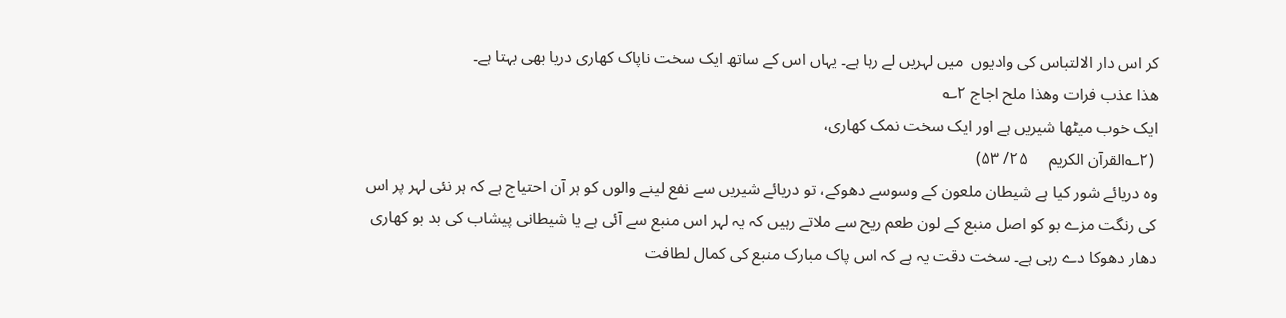کر اس دار الالتباس کی وادیوں  میں لہریں لے رہا ہے۔ یہاں اس کے ساتھ ایک سخت ناپاک کھاری دریا بھی بہتا ہے۔
ھذا عذب فرات وھذا ملح اجاج ۲؎
ایک خوب میٹھا شیریں ہے اور ایک سخت نمک کھاری،
 (۲؎القرآن الکریم     ۲۵/ ۵۳)
وہ دریائے شور کیا ہے شیطان ملعون کے وسوسے دھوکے، تو دریائے شیریں سے نفع لینے والوں کو ہر آن احتیاج ہے کہ ہر نئی لہر پر اس کی رنگت مزے بو کو اصل منبع کے لون طعم ریح سے ملاتے رہیں کہ یہ لہر اس منبع سے آئی ہے یا شیطانی پیشاب کی بد بو کھاری دھار دھوکا دے رہی ہے۔ سخت دقت یہ ہے کہ اس پاک مبارک منبع کی کمال لطافت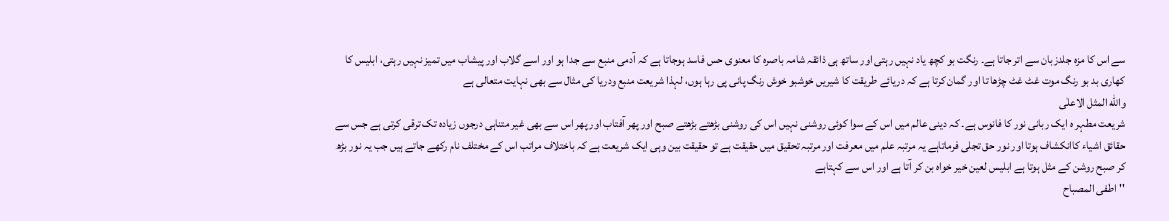سے اس کا مزہ جلدزبان سے اتر جاتا ہے۔ رنگت بو کچھ یاد نہیں رہتی اور ساتھ ہی ذائقہ شامہ باصرہ کا معنوی حس فاسد ہوجاتا ہے کہ آدمی منبع سے جدا ہو اور اسے گلاب اور پیشاب میں تمیز نہیں رہتی، ابلیس کا کھاری بد بو رنگ موت غٹ غٹ چڑھا تا اور گمان کرتا ہے کہ دریائے طریقت کا شیریں خوشبو خوش رنگ پانی پی رہا ہوں، لہذا شریعت منبع ودریا کی مثال سے بھی نہایت متعالی ہے
والله المثل الاعلٰی
شریعت مطہر ہ ایک ربانی نور کا فانوس ہے۔ کہ دینی عالم میں اس کے سوا کوئی روشنی نہیں اس کی روشنی بڑھتے بڑھتے صبح اور پھر آفتاب اور پھر اس سے بھی غیر متناہی درجوں زیادہ تک ترقی کرتی ہے جس سے حقائق اشیاء کاانکشاف ہوتا اور نور حق تجلی فرماتاہے یہ مرتبہ علم میں معرفت اور مرتبہ تحقیق میں حقیقت ہے تو حقیقت بین وہی ایک شریعت ہے کہ باختلاف مراتب اس کے مختلف نام رکھے جاتے ہیں جب یہ نور بڑھ کر صبح روشن کے مثل ہوتا ہے ابلیس لعین خیر خواہ بن کر آتا ہے اور اس سے کہتاہے
''اطفی المصباح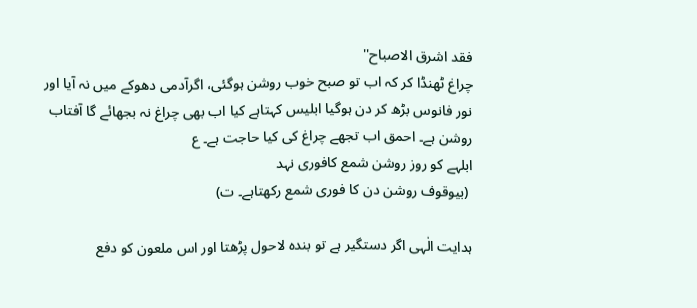فقد اشرق الاصباح''
چراغ ٹھنڈا کر کہ اب تو صبح خوب روشن ہوگئی، اگرآدمی دھوکے میں نہ آیا اور نور فانوس بڑھ کر دن ہوگیا ابلیس کہتاہے کیا اب بھی چراغ نہ بجھائے گا آفتاب روشن ہے۔ احمق اب تجھے چراغ کی کیا حاجت ہے۔ ع
ابلہے کو روز روشن شمع کافوری نہد
 (بیوقوف روشن دن کا فوری شمع رکھتاہے۔ ت)

ہدایت الٰہی اگر دستگیر ہے تو بندہ لاحول پڑھتا اور اس ملعون کو دفع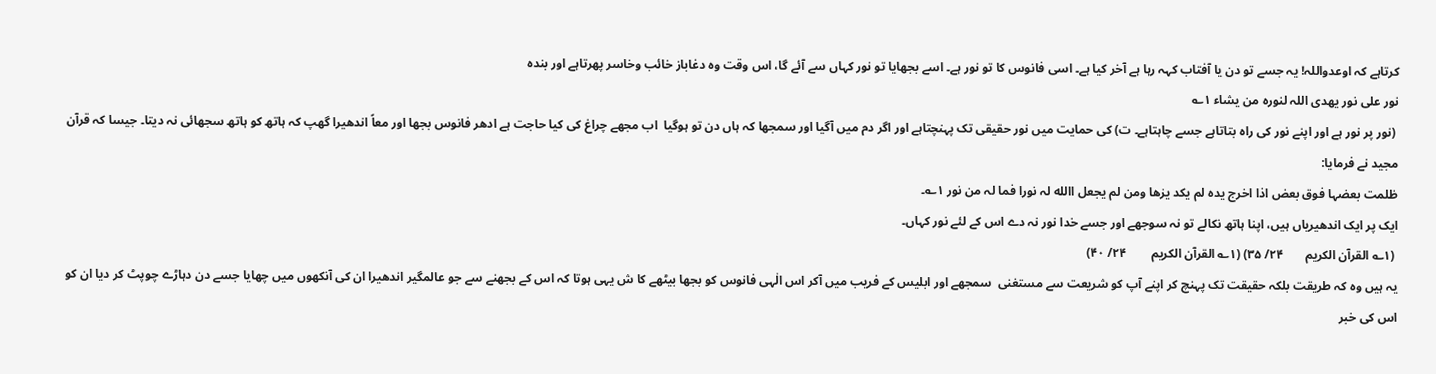کرتاہے کہ اوعدواللہ! یہ جسے تو دن یا آفتاب کہہ رہا ہے آخر کیا ہے۔ اسی فانوس کا تو نور ہے۔ اسے بجھایا تو نور کہاں سے آئے گا، اس وقت وہ دغاباز خائب وخاسر پھرتاہے اور بندہ
نور علی نور یھدی اللہ لنورہ من یشاء ۱؎
 (نور پر نور ہے اور اپنے نور کی راہ بتاتاہے جسے چاہتاہے۔ ت) کی حمایت میں نور حقیقی تک پہنچتاہے اور اگر دم میں آگیا اور سمجھا کہ ہاں دن تو ہوگیا  اب مجھے چراغ کی کیا حاجت ہے ادھر فانوس بجھا اور معاً اندھیرا گھپ کہ ہاتھ کو ہاتھ سجھائی نہ دیتا۔ جیسا کہ قرآن مجید نے فرمایا:
ظلمت بعضہا فوق بعض اذا اخرج یدہ لم یکد یرٰھا ومن لم یجعل االله لہ نورا فما لہ من نور ۱؎۔
ایک پر ایک اندھیریاں ہیں، اپنا ہاتھ نکالے تو نہ سوجھے اور جسے خدا نور نہ دے اس کے لئے نور کہاں۔
 (۱؎ القرآن الکریم       ۲۴/ ۳۵) (۱؎ القرآن الکریم        ۲۴/ ۴۰)
یہ ہیں وہ کہ طریقت بلکہ حقیقت تک پہنچ کر اپنے آپ کو شریعت سے مستغنی  سمجھے اور ابلیس کے فریب میں آکر اس الٰہی فانوس کو بجھا بیٹھے کا ش یہی ہوتا کہ اس کے بجھنے سے جو عالمگیر اندھیرا ان کی آنکھوں میں چھایا جسے دن دہاڑے چوپٹ کر دیا ان کو اس کی خبر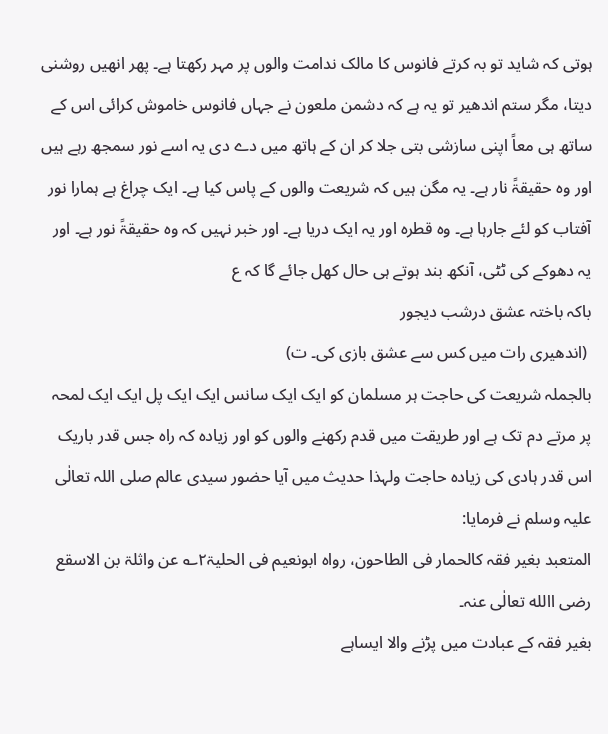ہوتی کہ شاید تو بہ کرتے فانوس کا مالک ندامت والوں پر مہر رکھتا ہے۔ پھر انھیں روشنی دیتا، مگر ستم اندھیر تو یہ ہے کہ دشمن ملعون نے جہاں فانوس خاموش کرائی اس کے ساتھ ہی معاً اپنی سازشی بتی جلا کر ان کے ہاتھ میں دے دی یہ اسے نور سمجھ رہے ہیں اور وہ حقیقۃً نار ہے۔ یہ مگن ہیں کہ شریعت والوں کے پاس کیا ہے۔ ایک چراغ ہے ہمارا نور آفتاب کو لئے جارہا ہے۔ وہ قطرہ اور یہ ایک دریا ہے۔ اور خبر نہیں کہ وہ حقیقۃً نور ہے۔ اور یہ دھوکے کی ٹٹی، آنکھ بند ہوتے ہی حال کھل جائے گا کہ ع
باکہ باختہ عشق درشب دیجور
 (اندھیری رات میں کس سے عشق بازی کی۔ ت)
بالجملہ شریعت کی حاجت ہر مسلمان کو ایک ایک سانس ایک ایک پل ایک ایک لمحہ پر مرتے دم تک ہے اور طریقت میں قدم رکھنے والوں کو اور زیادہ کہ راہ جس قدر باریک اس قدر ہادی کی زیادہ حاجت ولہذا حدیث میں آیا حضور سیدی عالم صلی اللہ تعالٰی علیہ وسلم نے فرمایا:
المتعبد بغیر فقہ کالحمار فی الطاحون، رواہ ابونعیم فی الحلیۃ۲؎ عن واثلۃ بن الاسقع رضی االله تعالٰی عنہ۔
بغیر فقہ کے عبادت میں پڑنے والا ایساہے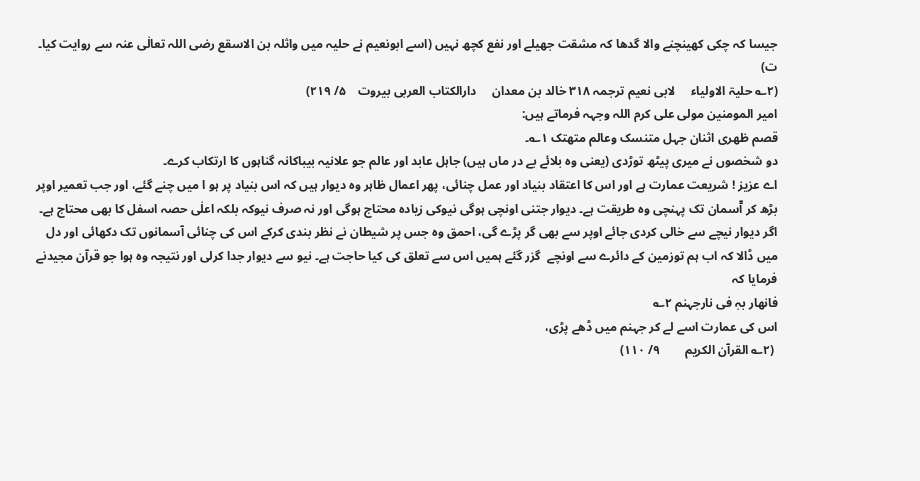جیسا کہ چکی کھینچنے والا گدھا کہ مشقت جھیلے اور نفع کچھ نہیں (اسے ابونعیم نے حلیہ میں واثلہ بن الاسقع رضی اللہ تعالٰی عنہ سے روایت کیا۔ ت)
(۲؎ حلیۃ الاولیاء     لابی نعیم ترجمہ ۳۱۸ خالد بن معدان     دارالکتاب العربی بیروت    ۵/ ۲۱۹)
امیر المومنین مولی علی کرم اللہ وجہہ فرماتے ہیں:
قصم ظھری اثنان جہل متنسک وعالم متھتک ۱؎۔
دو شخصوں نے میری پیٹھ توڑدی (یعنی وہ بلائے بے در ماں ہیں) جاہل عابد اور عالم جو علانیہ بیباکانہ گناہوں کا ارتکاب کرے۔
اے عزیز ! شریعت عمارت ہے اور اس کا اعتقاد بنیاد اور عمل چنائی، پھر اعمال ظاہر وہ دیوار ہیں کہ اس بنیاد پر ہو ا میں چنے گئے، اور جب تعمیر اوپر بڑھ کر آۤسمان تک پہنچی وہ طریقت ہے۔ دیوار جتنی اونچی ہوگی نیوکی زیادہ محتاج ہوگی اور نہ صرف نیوکہ بلکہ اعلٰی حصہ اسفل کا بھی محتاج ہے۔ اگر دیوار نیچے سے خالی کردی جائے اوپر سے بھی گر پڑے گی، احمق وہ جس پر شیطان نے نظر بندی کرکے اس کی چنائی آسمانوں تک دکھائی اور دل میں ڈالا کہ اب ہم توزمین کے دائرے سے اونچے  گزر گئے ہمیں اس سے تعلق کی کیا حاجت ہے۔ نیو سے دیوار جدا کرلی اور نتیجہ وہ ہوا جو قرآن مجیدنے فرمایا کہ
فانھار بہٖ فی نارجہنم ۲؎
اس کی عمارت اسے لے کر جہنم میں ڈھے پڑی،
 (۲؎ القرآن الکریم        ۹/ ۱۱۰)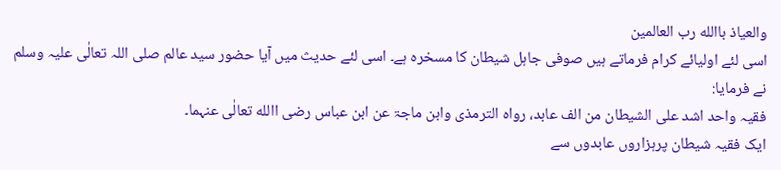والعیاذ باالله رب العالمین
اسی لئے اولیائے کرام فرماتے ہیں صوفی جاہل شیطان کا مسخرہ ہے۔ اسی لئے حدیث میں آیا حضور سید عالم صلی اللہ تعالٰی علیہ وسلم نے فرمایا:
فقیہ واحد اشد علی الشیطان من الف عابد، رواہ الترمذی وابن ماجۃ عن ابن عباس رضی االله تعالٰی عنہما۔
ایک فقیہ شیطان پرہزاروں عابدوں سے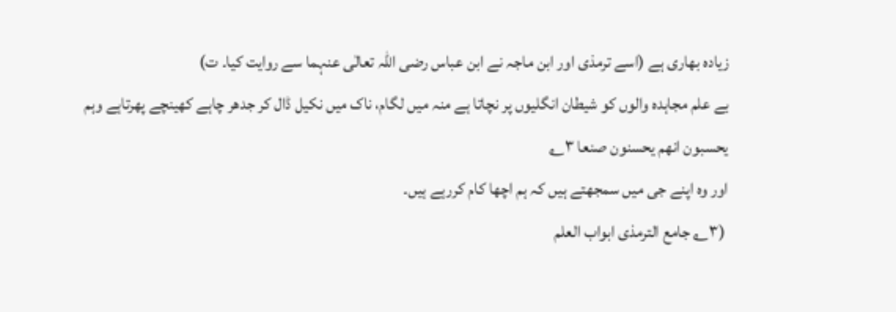زیادہ بھاری ہے (اسے ترمذی اور ابن ماجہ نے ابن عباس رضی اللہ تعالٰی عنہما سے روایت کیا۔ ت)
بے علم مجاہدہ والوں کو شیطان انگلیوں پر نچاتا ہے منہ میں لگام، ناک میں نکیل ڈال کر جدھر چاہے کھینچے پھرتاہے وہم
یحسبون انھم یحسنون صنعا ۳؎
اور وہ اپنے جی میں سمجھتے ہیں کہ ہم اچھا کام کررہے ہیں۔
 (۳؎ جامع الترمذی ابواب العلم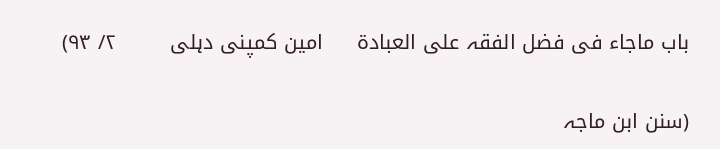باب ماجاء فی فضل الفقہ علی العبادۃ     امین کمپنی دہلی        ۲/ ۹۳)

(سنن ابن ماجہ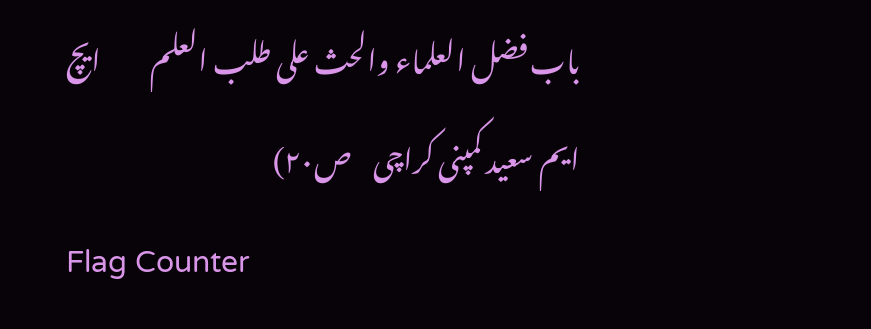باب فضل العلماء والحث علی طلب العلم         ایچ ایم سعید کمپنی کراچی    ص۲۰)
Flag Counter